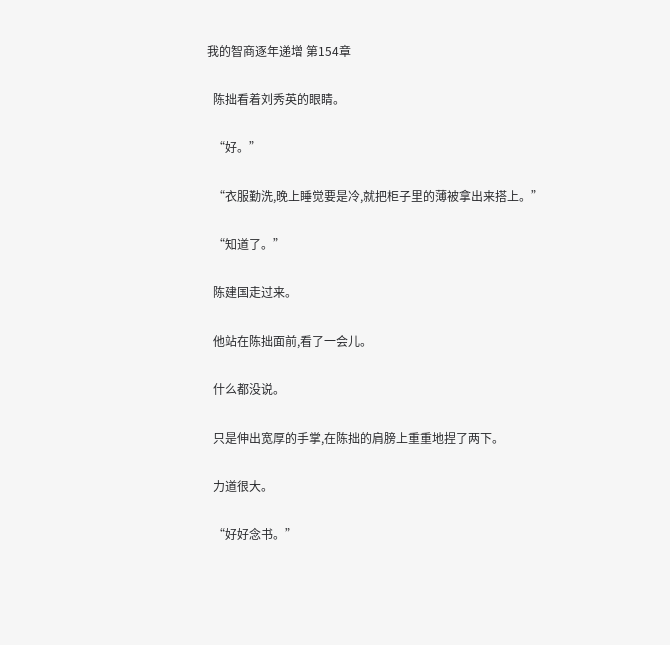我的智商逐年递增 第154章

  陈拙看着刘秀英的眼睛。

  “好。”

  “衣服勤洗,晚上睡觉要是冷,就把柜子里的薄被拿出来搭上。”

  “知道了。”

  陈建国走过来。

  他站在陈拙面前,看了一会儿。

  什么都没说。

  只是伸出宽厚的手掌,在陈拙的肩膀上重重地捏了两下。

  力道很大。

  “好好念书。”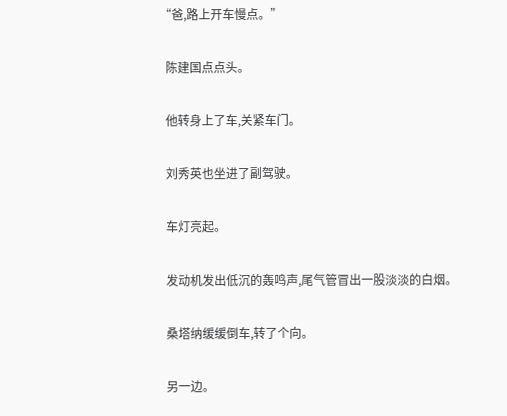“爸,路上开车慢点。”

  陈建国点点头。

  他转身上了车,关紧车门。

  刘秀英也坐进了副驾驶。

  车灯亮起。

  发动机发出低沉的轰鸣声,尾气管冒出一股淡淡的白烟。

  桑塔纳缓缓倒车,转了个向。

  另一边。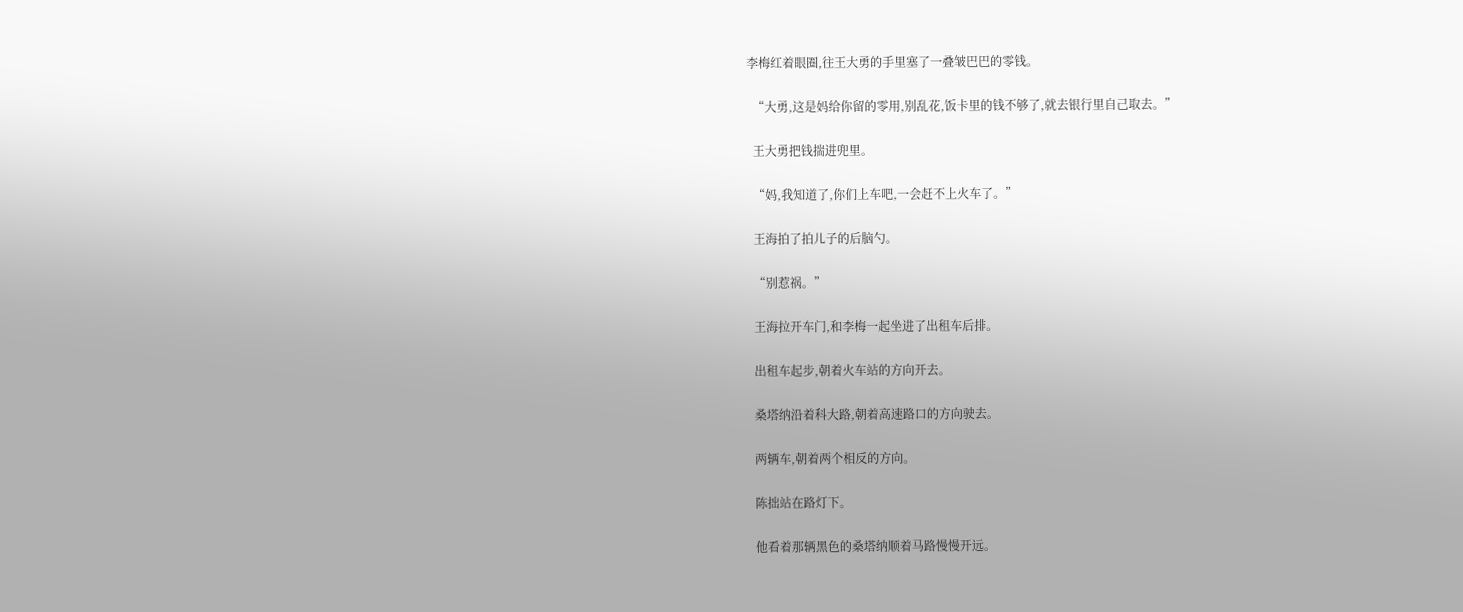李梅红着眼圈,往王大勇的手里塞了一叠皱巴巴的零钱。

  “大勇,这是妈给你留的零用,别乱花,饭卡里的钱不够了,就去银行里自己取去。”

  王大勇把钱揣进兜里。

  “妈,我知道了,你们上车吧,一会赶不上火车了。”

  王海拍了拍儿子的后脑勺。

  “别惹祸。”

  王海拉开车门,和李梅一起坐进了出租车后排。

  出租车起步,朝着火车站的方向开去。

  桑塔纳沿着科大路,朝着高速路口的方向驶去。

  两辆车,朝着两个相反的方向。

  陈拙站在路灯下。

  他看着那辆黑色的桑塔纳顺着马路慢慢开远。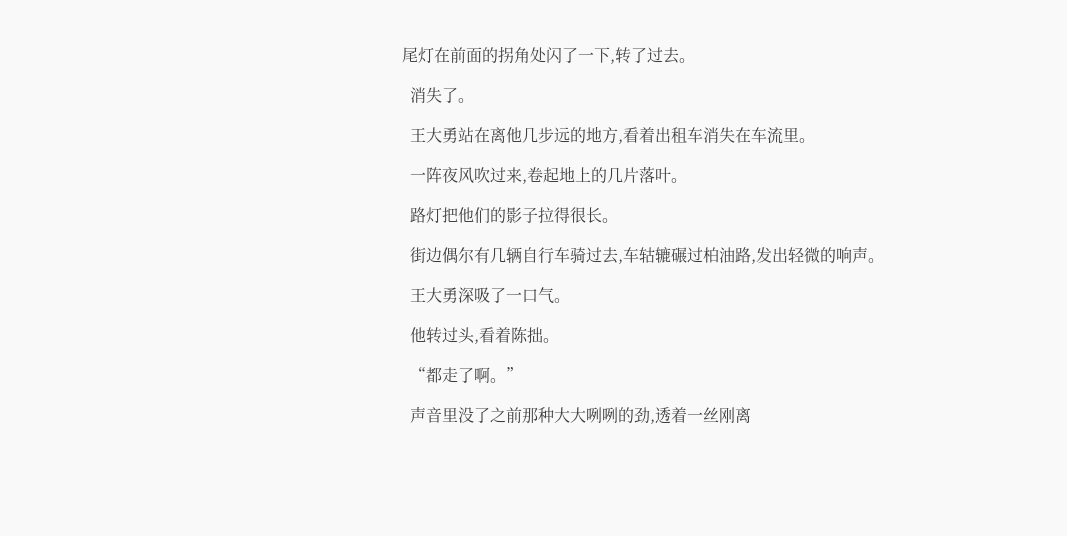尾灯在前面的拐角处闪了一下,转了过去。

  消失了。

  王大勇站在离他几步远的地方,看着出租车消失在车流里。

  一阵夜风吹过来,卷起地上的几片落叶。

  路灯把他们的影子拉得很长。

  街边偶尔有几辆自行车骑过去,车轱辘碾过柏油路,发出轻微的响声。

  王大勇深吸了一口气。

  他转过头,看着陈拙。

  “都走了啊。”

  声音里没了之前那种大大咧咧的劲,透着一丝刚离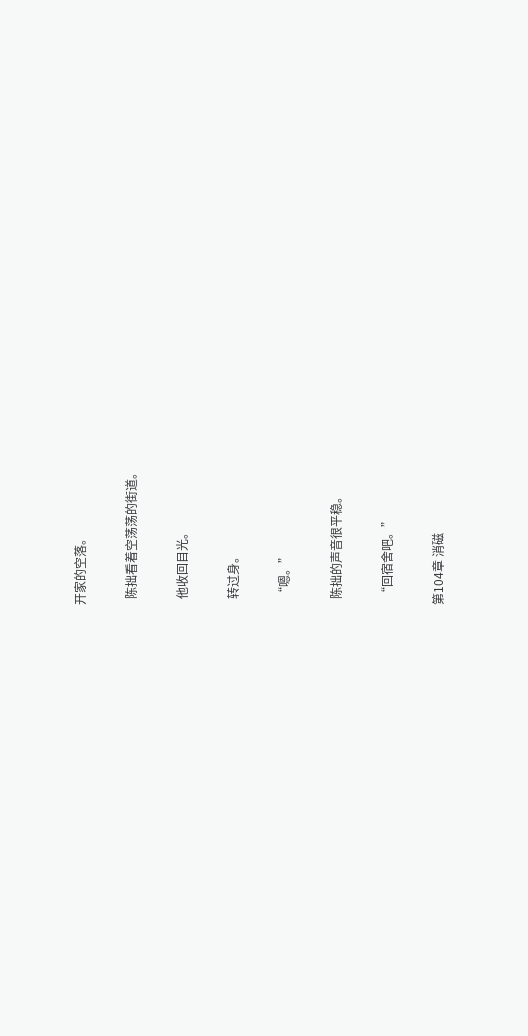开家的空落。

  陈拙看着空荡荡的街道。

  他收回目光。

  转过身。

  “嗯。”

  陈拙的声音很平稳。

  “回宿舍吧。”

第104章 消磁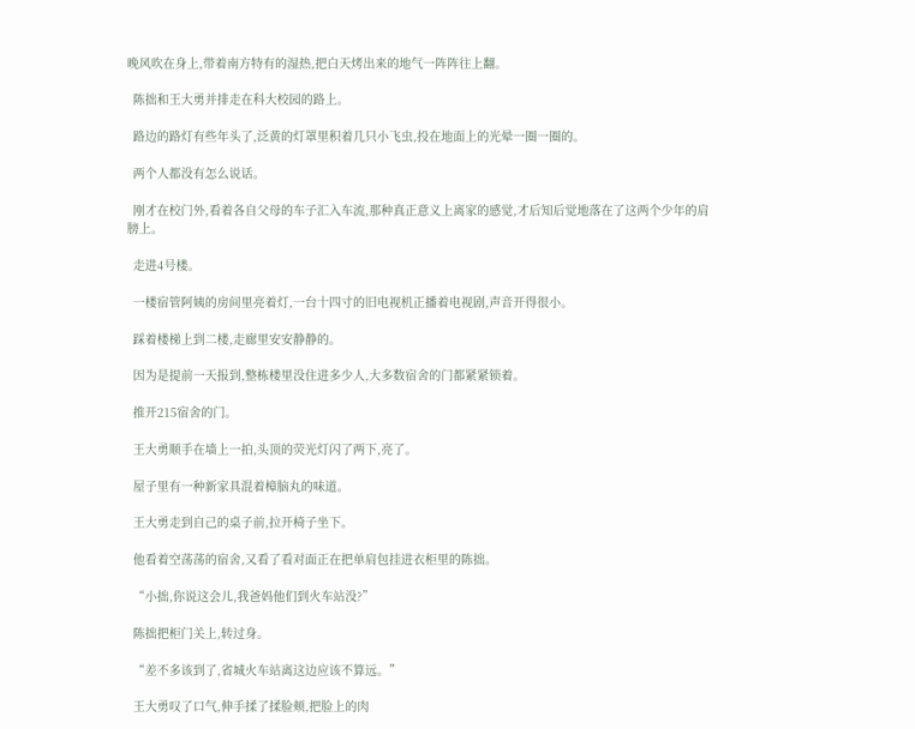晚风吹在身上,带着南方特有的湿热,把白天烤出来的地气一阵阵往上翻。

  陈拙和王大勇并排走在科大校园的路上。

  路边的路灯有些年头了,泛黄的灯罩里积着几只小飞虫,投在地面上的光晕一圈一圈的。

  两个人都没有怎么说话。

  刚才在校门外,看着各自父母的车子汇入车流,那种真正意义上离家的感觉,才后知后觉地落在了这两个少年的肩膀上。

  走进4号楼。

  一楼宿管阿姨的房间里亮着灯,一台十四寸的旧电视机正播着电视剧,声音开得很小。

  踩着楼梯上到二楼,走廊里安安静静的。

  因为是提前一天报到,整栋楼里没住进多少人,大多数宿舍的门都紧紧锁着。

  推开215宿舍的门。

  王大勇顺手在墙上一拍,头顶的荧光灯闪了两下,亮了。

  屋子里有一种新家具混着樟脑丸的味道。

  王大勇走到自己的桌子前,拉开椅子坐下。

  他看着空荡荡的宿舍,又看了看对面正在把单肩包挂进衣柜里的陈拙。

  “小拙,你说这会儿,我爸妈他们到火车站没?”

  陈拙把柜门关上,转过身。

  “差不多该到了,省城火车站离这边应该不算远。”

  王大勇叹了口气,伸手揉了揉脸颊,把脸上的肉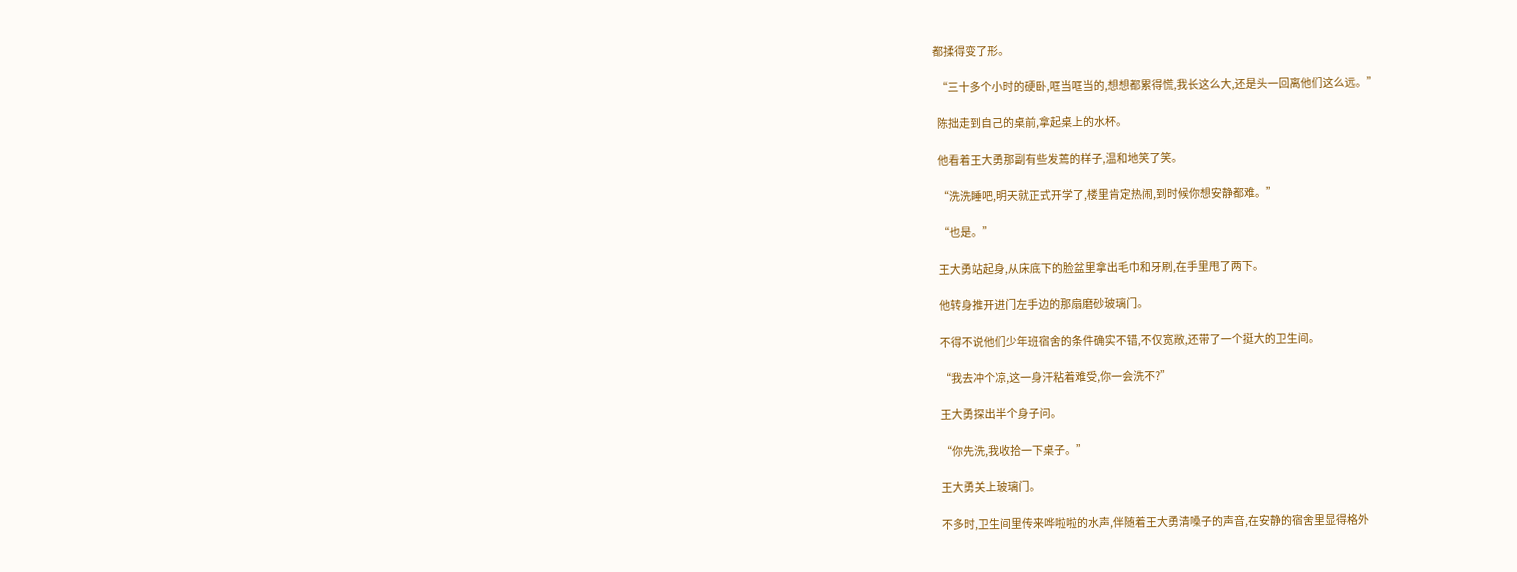都揉得变了形。

  “三十多个小时的硬卧,哐当哐当的,想想都累得慌,我长这么大,还是头一回离他们这么远。”

  陈拙走到自己的桌前,拿起桌上的水杯。

  他看着王大勇那副有些发蔫的样子,温和地笑了笑。

  “洗洗睡吧,明天就正式开学了,楼里肯定热闹,到时候你想安静都难。”

  “也是。”

  王大勇站起身,从床底下的脸盆里拿出毛巾和牙刷,在手里甩了两下。

  他转身推开进门左手边的那扇磨砂玻璃门。

  不得不说他们少年班宿舍的条件确实不错,不仅宽敞,还带了一个挺大的卫生间。

  “我去冲个凉,这一身汗粘着难受,你一会洗不?”

  王大勇探出半个身子问。

  “你先洗,我收拾一下桌子。”

  王大勇关上玻璃门。

  不多时,卫生间里传来哗啦啦的水声,伴随着王大勇清嗓子的声音,在安静的宿舍里显得格外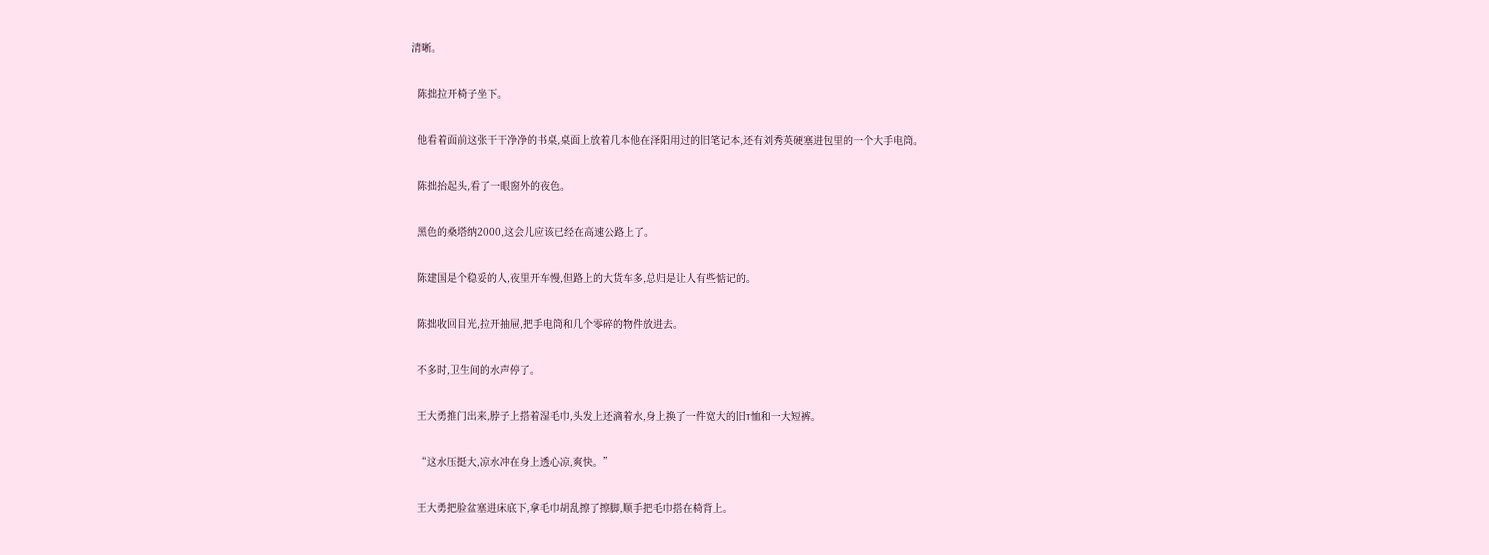清晰。

  陈拙拉开椅子坐下。

  他看着面前这张干干净净的书桌,桌面上放着几本他在泽阳用过的旧笔记本,还有刘秀英硬塞进包里的一个大手电筒。

  陈拙抬起头,看了一眼窗外的夜色。

  黑色的桑塔纳2000,这会儿应该已经在高速公路上了。

  陈建国是个稳妥的人,夜里开车慢,但路上的大货车多,总归是让人有些惦记的。

  陈拙收回目光,拉开抽屉,把手电筒和几个零碎的物件放进去。

  不多时,卫生间的水声停了。

  王大勇推门出来,脖子上搭着湿毛巾,头发上还滴着水,身上换了一件宽大的旧T恤和一大短裤。

  “这水压挺大,凉水冲在身上透心凉,爽快。”

  王大勇把脸盆塞进床底下,拿毛巾胡乱擦了擦脚,顺手把毛巾搭在椅背上。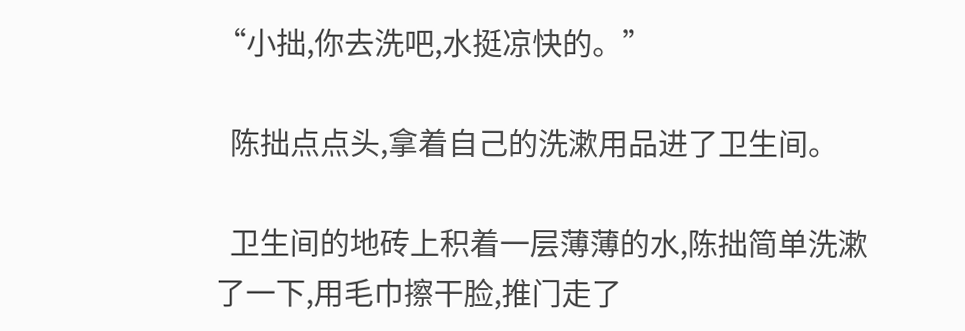“小拙,你去洗吧,水挺凉快的。”

  陈拙点点头,拿着自己的洗漱用品进了卫生间。

  卫生间的地砖上积着一层薄薄的水,陈拙简单洗漱了一下,用毛巾擦干脸,推门走了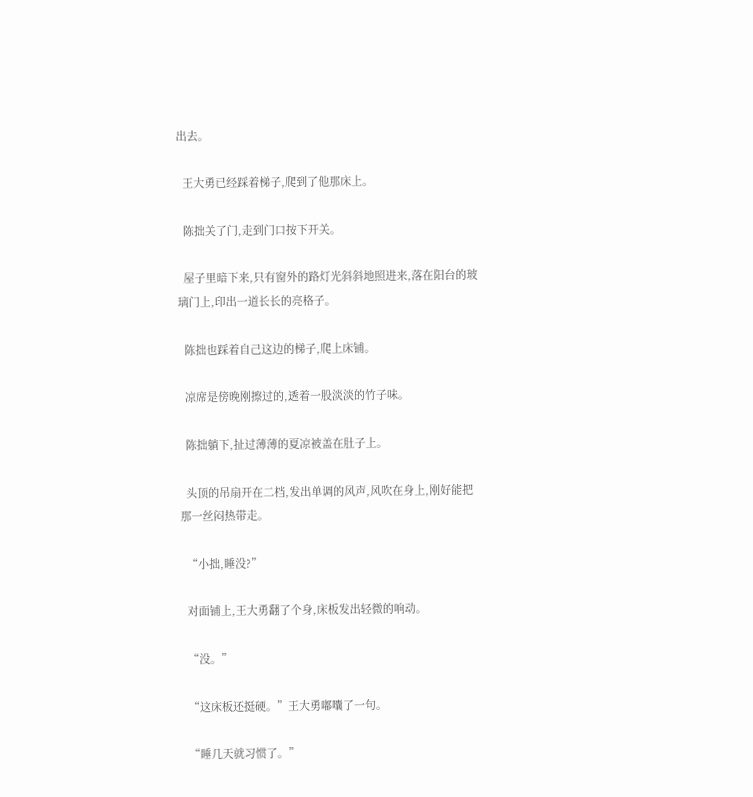出去。

  王大勇已经踩着梯子,爬到了他那床上。

  陈拙关了门,走到门口按下开关。

  屋子里暗下来,只有窗外的路灯光斜斜地照进来,落在阳台的玻璃门上,印出一道长长的亮格子。

  陈拙也踩着自己这边的梯子,爬上床铺。

  凉席是傍晚刚擦过的,透着一股淡淡的竹子味。

  陈拙躺下,扯过薄薄的夏凉被盖在肚子上。

  头顶的吊扇开在二档,发出单调的风声,风吹在身上,刚好能把那一丝闷热带走。

  “小拙,睡没?”

  对面铺上,王大勇翻了个身,床板发出轻微的响动。

  “没。”

  “这床板还挺硬。”王大勇嘟囔了一句。

  “睡几天就习惯了。”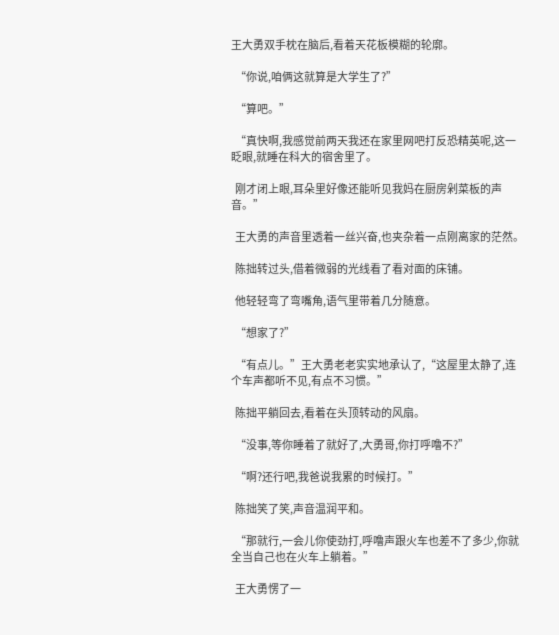王大勇双手枕在脑后,看着天花板模糊的轮廓。

  “你说,咱俩这就算是大学生了?”

  “算吧。”

  “真快啊,我感觉前两天我还在家里网吧打反恐精英呢,这一眨眼,就睡在科大的宿舍里了。

  刚才闭上眼,耳朵里好像还能听见我妈在厨房剁菜板的声音。”

  王大勇的声音里透着一丝兴奋,也夹杂着一点刚离家的茫然。

  陈拙转过头,借着微弱的光线看了看对面的床铺。

  他轻轻弯了弯嘴角,语气里带着几分随意。

  “想家了?”

  “有点儿。”王大勇老老实实地承认了,“这屋里太静了,连个车声都听不见,有点不习惯。”

  陈拙平躺回去,看着在头顶转动的风扇。

  “没事,等你睡着了就好了,大勇哥,你打呼噜不?”

  “啊?还行吧,我爸说我累的时候打。”

  陈拙笑了笑,声音温润平和。

  “那就行,一会儿你使劲打,呼噜声跟火车也差不了多少,你就全当自己也在火车上躺着。”

  王大勇愣了一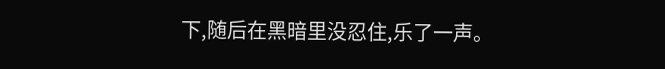下,随后在黑暗里没忍住,乐了一声。